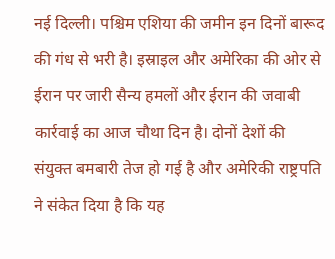नई दिल्ली। पश्चिम एशिया की जमीन इन दिनों बारूद की गंध से भरी है। इस्राइल और अमेरिका की ओर से ईरान पर जारी सैन्य हमलों और ईरान की जवाबी कार्रवाई का आज चौथा दिन है। दोनों देशों की संयुक्त बमबारी तेज हो गई है और अमेरिकी राष्ट्रपति ने संकेत दिया है कि यह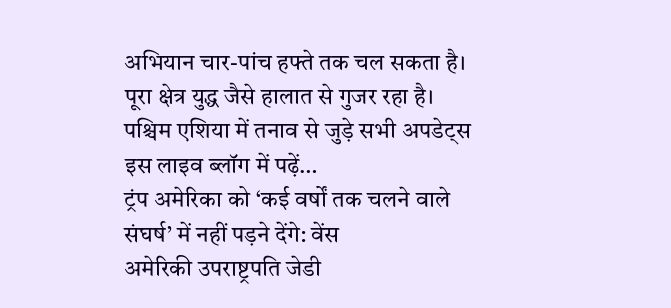अभियान चार-पांच हफ्ते तक चल सकता है। पूरा क्षेत्र युद्ध जैसे हालात से गुजर रहा है। पश्चिम एशिया में तनाव से जुड़े सभी अपडेट्स इस लाइव ब्लॉग में पढ़ें…
ट्रंप अमेरिका को ‘कई वर्षों तक चलने वाले संघर्ष’ में नहीं पड़ने देंगे: वेंस
अमेरिकी उपराष्ट्रपति जेडी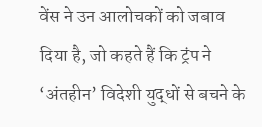वेंस ने उन आलोचकों को जबाव दिया है, जो कहते हैं कि ट्रंप ने ‘अंतहीन’ विदेशी युद्धों से बचने के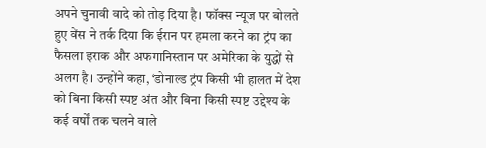अपने चुनावी वादे को तोड़ दिया है। फॉक्स न्यूज पर बोलते हुए वेंस ने तर्क दिया कि ईरान पर हमला करने का ट्रंप का फैसला इराक और अफगानिस्तान पर अमेरिका के युद्धों से अलग है। उन्होंने कहा, ‘डोनाल्ड ट्रंप किसी भी हालत में देश को बिना किसी स्पष्ट अंत और बिना किसी स्पष्ट उद्देश्य के कई वर्षों तक चलने वाले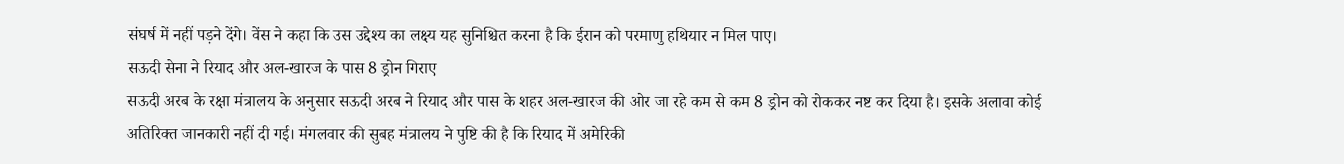संघर्ष में नहीं पड़ने देंगे। वेंस ने कहा कि उस उद्देश्य का लक्ष्य यह सुनिश्चित करना है कि ईरान को परमाणु हथियार न मिल पाए।
सऊदी सेना ने रियाद और अल-खारज के पास 8 ड्रोन गिराए
सऊदी अरब के रक्षा मंत्रालय के अनुसार सऊदी अरब ने रियाद और पास के शहर अल-खारज की ओर जा रहे कम से कम 8 ड्रोन को रोककर नष्ट कर दिया है। इसके अलावा कोई अतिरिक्त जानकारी नहीं दी गई। मंगलवार की सुबह मंत्रालय ने पुष्टि की है कि रियाद में अमेरिकी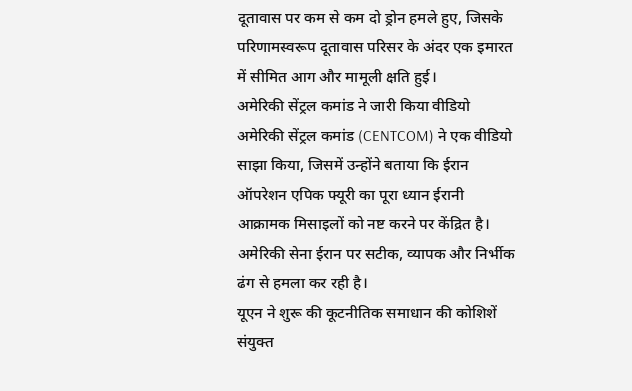दूतावास पर कम से कम दो ड्रोन हमले हुए, जिसके परिणामस्वरूप दूतावास परिसर के अंदर एक इमारत में सीमित आग और मामूली क्षति हुई।
अमेरिकी सेंट्रल कमांड ने जारी किया वीडियो
अमेरिकी सेंट्रल कमांड (CENTCOM) ने एक वीडियो साझा किया, जिसमें उन्होंने बताया कि ईरान ऑपरेशन एपिक फ्यूरी का पूरा ध्यान ईरानी आक्रामक मिसाइलों को नष्ट करने पर केंद्रित है। अमेरिकी सेना ईरान पर सटीक, व्यापक और निर्भीक ढंग से हमला कर रही है।
यूएन ने शुरू की कूटनीतिक समाधान की कोशिशें
संयुक्त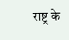राष्ट्र के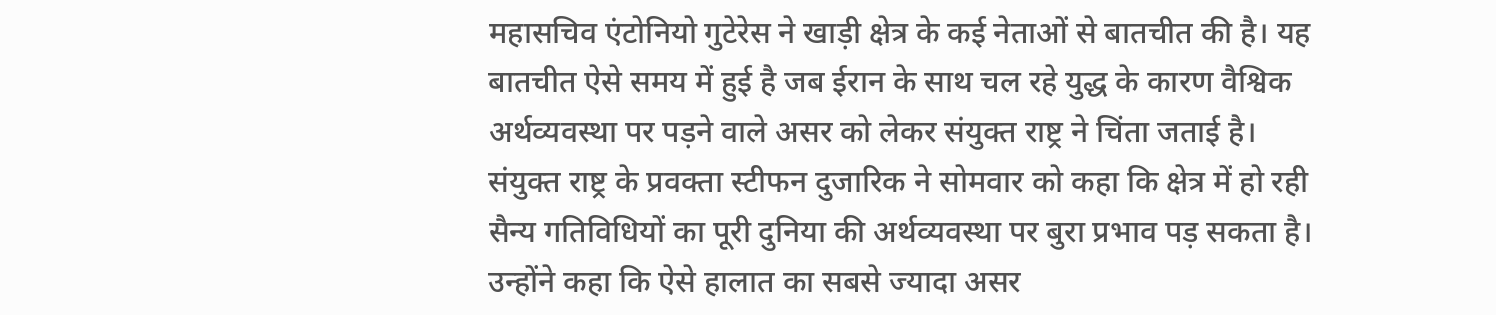महासचिव एंटोनियो गुटेरेस ने खाड़ी क्षेत्र के कई नेताओं से बातचीत की है। यह बातचीत ऐसे समय में हुई है जब ईरान के साथ चल रहे युद्ध के कारण वैश्विक अर्थव्यवस्था पर पड़ने वाले असर को लेकर संयुक्त राष्ट्र ने चिंता जताई है। संयुक्त राष्ट्र के प्रवक्ता स्टीफन दुजारिक ने सोमवार को कहा कि क्षेत्र में हो रही सैन्य गतिविधियों का पूरी दुनिया की अर्थव्यवस्था पर बुरा प्रभाव पड़ सकता है। उन्होंने कहा कि ऐसे हालात का सबसे ज्यादा असर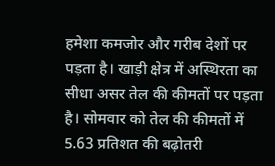हमेशा कमजोर और गरीब देशों पर पड़ता है। खाड़ी क्षेत्र में अस्थिरता का सीधा असर तेल की कीमतों पर पड़ता है। सोमवार को तेल की कीमतों में 5.63 प्रतिशत की बढ़ोतरी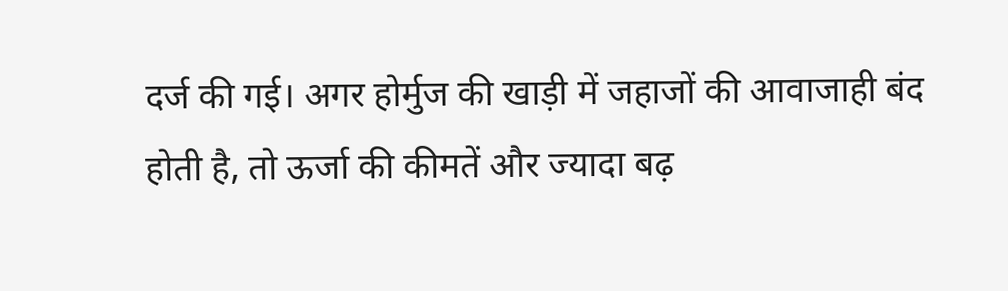दर्ज की गई। अगर होर्मुज की खाड़ी में जहाजों की आवाजाही बंद होती है, तो ऊर्जा की कीमतें और ज्यादा बढ़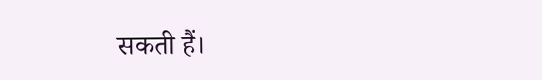सकती हैं।